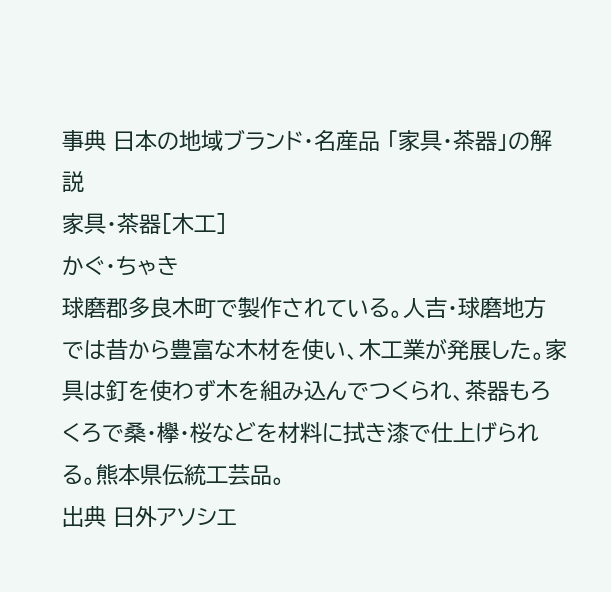事典 日本の地域ブランド・名産品 「家具・茶器」の解説
家具・茶器[木工]
かぐ・ちゃき
球磨郡多良木町で製作されている。人吉・球磨地方では昔から豊富な木材を使い、木工業が発展した。家具は釘を使わず木を組み込んでつくられ、茶器もろくろで桑・欅・桜などを材料に拭き漆で仕上げられる。熊本県伝統工芸品。
出典 日外アソシエ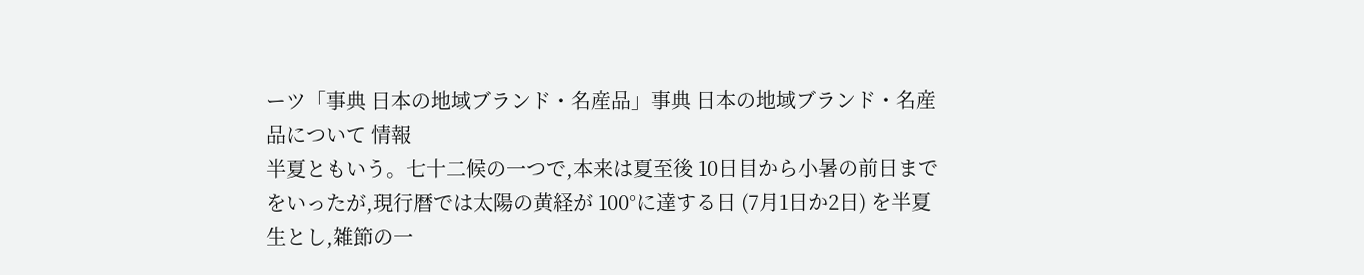ーツ「事典 日本の地域ブランド・名産品」事典 日本の地域ブランド・名産品について 情報
半夏ともいう。七十二候の一つで,本来は夏至後 10日目から小暑の前日までをいったが,現行暦では太陽の黄経が 100°に達する日 (7月1日か2日) を半夏生とし,雑節の一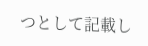つとして記載し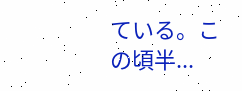ている。この頃半...